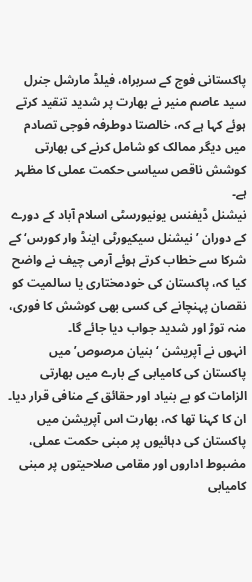پاکستانی فوج کے سربراہ، فیلڈ مارشل جنرل سید عاصم منیر نے بھارت پر شدید تنقید کرتے ہوئے کہا ہے کہ، خالصتا دوطرفہ فوجی تصادم میں دیگر ممالک کو شامل کرنے کی بھارتی کوشش ناقص سیاسی حکمت عملی کا مظہر ہے۔
نیشنل ڈیفنس یونیورسٹی اسلام آباد کے دورے کے دوران ’نیشنل سیکیورٹی اینڈ وار کورس‘ کے شرکا سے خطاب کرتے ہوئے آرمی چیف نے واضح کیا کہ، پاکستان کی خودمختاری یا سالمیت کو نقصان پہنچانے کی کسی بھی کوشش کا فوری، منہ توڑ اور شدید جواب دیا جائے گا۔
انہوں نے آپریشن ‘بنیان مرصوص’ میں پاکستان کی کامیابی کے بارے میں بھارتی الزامات کو بے بنیاد اور حقائق کے منافی قرار دیا۔ ان کا کہنا تھا کہ، بھارت اس آپریشن میں پاکستان کی دہائیوں پر مبنی حکمت عملی، مضبوط اداروں اور مقامی صلاحیتوں پر مبنی کامیابی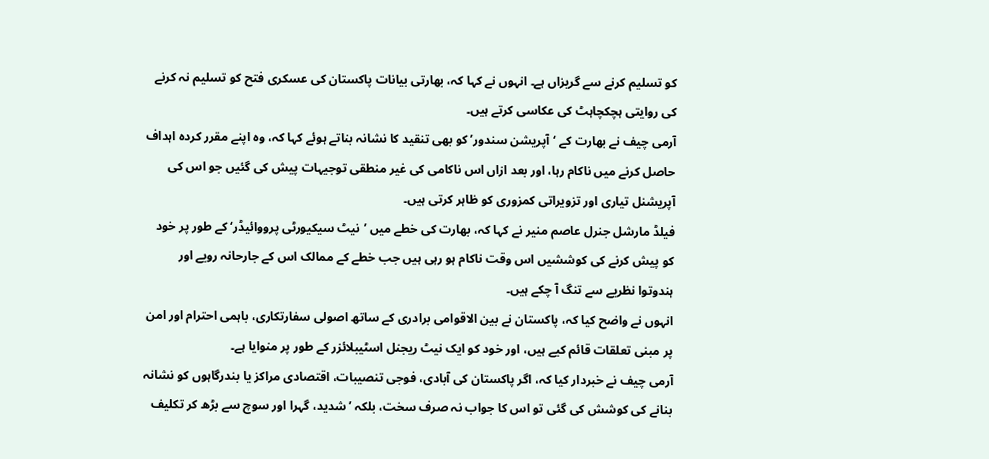کو تسلیم کرنے سے گریزاں ہے۔ انہوں نے کہا کہ، بھارتی بیانات پاکستان کی عسکری فتح کو تسلیم نہ کرنے کی روایتی ہچکچاہٹ کی عکاسی کرتے ہیں۔
آرمی چیف نے بھارت کے ‘آپریشن سندور’ کو بھی تنقید کا نشانہ بناتے ہوئے کہا کہ، وہ اپنے مقرر کردہ اہداف حاصل کرنے میں ناکام رہا، اور بعد ازاں اس ناکامی کی غیر منطقی توجیہات پیش کی گئیں جو اس کی آپریشنل تیاری اور تزویراتی کمزوری کو ظاہر کرتی ہیں۔
فیلڈ مارشل جنرل عاصم منیر نے کہا کہ، بھارت کی خطے میں ’نیٹ سیکیورٹی پرووائیڈر‘ کے طور پر خود کو پیش کرنے کی کوششیں اس وقت ناکام ہو رہی ہیں جب خطے کے ممالک اس کے جارحانہ رویے اور ہندوتوا نظریے سے تنگ آ چکے ہیں۔
انہوں نے واضح کیا کہ، پاکستان نے بین الاقوامی برادری کے ساتھ اصولی سفارتکاری، باہمی احترام اور امن پر مبنی تعلقات قائم کیے ہیں، اور خود کو ایک نیٹ ریجنل اسٹیبلائزر کے طور پر منوایا ہے۔
آرمی چیف نے خبردار کیا کہ، اگر پاکستان کی آبادی، فوجی تنصیبات، اقتصادی مراکز یا بندرگاہوں کو نشانہ بنانے کی کوشش کی گئی تو اس کا جواب نہ صرف سخت، بلکہ ’شدید، گہرا اور سوچ سے بڑھ کر تکلیف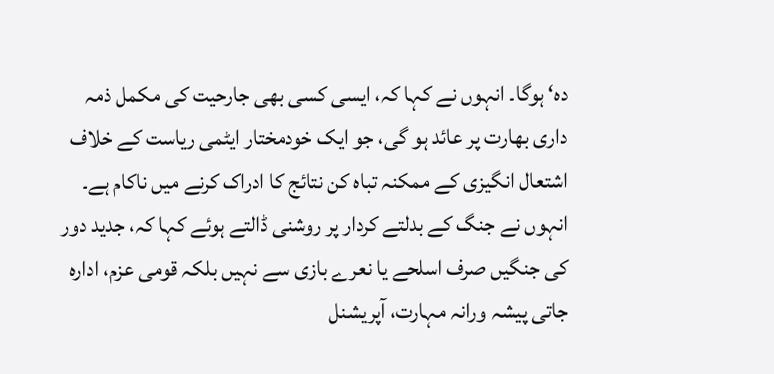دہ‘ ہوگا۔ انہوں نے کہا کہ، ایسی کسی بھی جارحیت کی مکمل ذمہ داری بھارت پر عائد ہو گی، جو ایک خودمختار ایٹمی ریاست کے خلاف اشتعال انگیزی کے ممکنہ تباہ کن نتائج کا ادراک کرنے میں ناکام ہے۔
انہوں نے جنگ کے بدلتے کردار پر روشنی ڈالتے ہوئے کہا کہ، جدید دور کی جنگیں صرف اسلحے یا نعرے بازی سے نہیں بلکہ قومی عزم، ادارہ جاتی پیشہ ورانہ مہارت، آپریشنل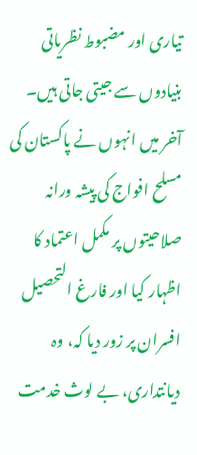تیاری اور مضبوط نظریاتی بنیادوں سے جیتی جاتی ہیں۔
آخر میں انہوں نے پاکستان کی مسلح افواج کی پیشہ ورانہ صلاحیتوں پر مکمل اعتماد کا اظہار کیا اور فارغ التحصیل افسران پر زور دیا کہ، وہ دیانتداری، بے لوث خدمت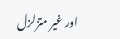اور غیر متزلزل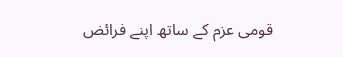قومی عزم کے ساتھ اپنے فرائض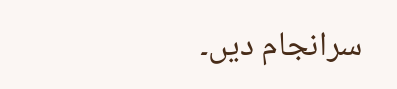سرانجام دیں۔